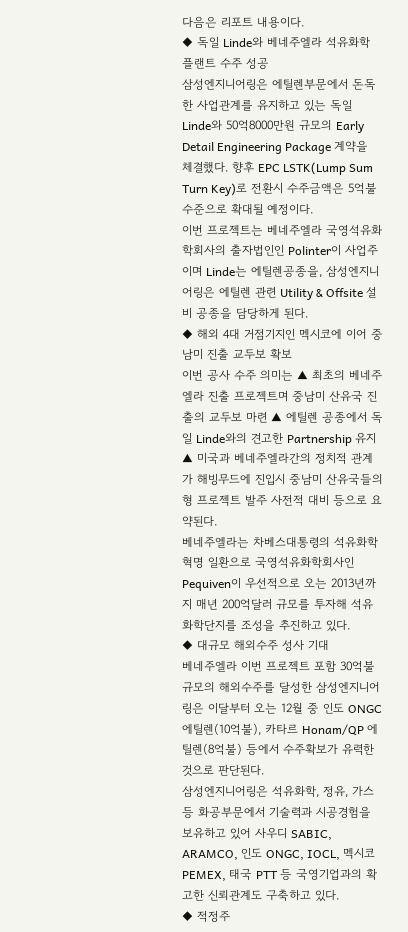다음은 리포트 내용이다.
◆ 독일 Linde와 베네주엘라 석유화학 플랜트 수주 성공
삼성엔지니어링은 에틸렌부문에서 돈독한 사업관계를 유지하고 있는 독일 Linde와 50억8000만원 규모의 Early Detail Engineering Package 계약을 체결했다. 향후 EPC LSTK(Lump Sum Turn Key)로 전환시 수주금액은 5억불 수준으로 확대될 예정이다.
이번 프로젝트는 베네주엘라 국영석유화학회사의 출자법인인 Polinter이 사업주이며 Linde는 에틸렌공종을, 삼성엔지니어링은 에틸렌 관련 Utility & Offsite 설비 공종을 담당하게 된다.
◆ 해외 4대 거점기지인 멕시코에 이어 중남미 진출 교두보 확보
이번 공사 수주 의미는 ▲ 최초의 베네주엘라 진출 프로젝트며 중남미 산유국 진출의 교두보 마련 ▲ 에틸렌 공종에서 독일 Linde와의 견고한 Partnership 유지 ▲ 미국과 베네주엘라간의 정치적 관계가 해빙무드에 진입시 중남미 산유국들의 형 프로젝트 발주 사전적 대비 등으로 요약된다.
베네주엘라는 차베스대통령의 석유화학혁명 일환으로 국영석유화학회사인 Pequiven이 우선적으로 오는 2013년까지 매년 200억달러 규모를 투자해 석유화학단지를 조성을 추진하고 있다.
◆ 대규모 해외수주 성사 기대
베네주엘라 이번 프로젝트 포함 30억불 규모의 해외수주를 달성한 삼성엔지니어링은 이달부터 오는 12월 중 인도 ONGC 에틸렌(10억불), 카타르 Honam/QP 에틸렌(8억불) 등에서 수주확보가 유력한 것으로 판단된다.
삼성엔지니어링은 석유화학, 정유, 가스 등 화공부문에서 기술력과 시공경험을 보유하고 있어 사우디 SABIC, ARAMCO, 인도 ONGC, IOCL, 멕시코 PEMEX, 태국 PTT 등 국영기업과의 확고한 신뢰관계도 구축하고 있다.
◆ 적정주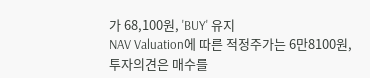가 68,100원, 'BUY' 유지
NAV Valuation에 따른 적정주가는 6만8100원, 투자의견은 매수를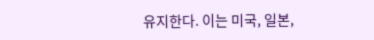유지한다. 이는 미국, 일본,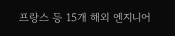프랑스 등 15개 해외 엔지니어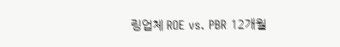링업체 ROE vs. PBR 12개월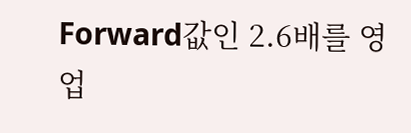Forward값인 2.6배를 영업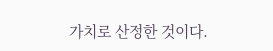가치로 산정한 것이다.